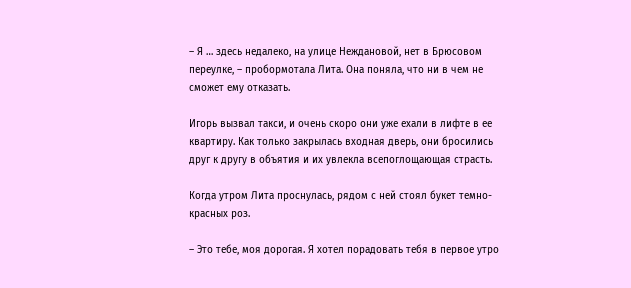– Я … здесь недалеко, на улице Неждановой, нет в Брюсовом переулке, – пробормотала Лита. Она поняла, что ни в чем не сможет ему отказать.

Игорь вызвал такси, и очень скоро они уже ехали в лифте в ее квартиру. Как только закрылась входная дверь, они бросились друг к другу в объятия и их увлекла всепоглощающая страсть.

Когда утром Лита проснулась, рядом с ней стоял букет темно-красных роз.

– Это тебе, моя дорогая. Я хотел порадовать тебя в первое утро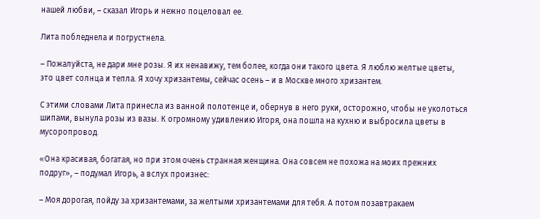нашей любви, – сказал Игорь и нежно поцеловал ее.

Лита побледнела и погрустнела.

– Пожалуйста, не дари мне розы. Я их ненавижу, тем более, когда они такого цвета. Я люблю желтые цветы, это цвет солнца и тепла. Я хочу хризантемы, сейчас осень – и в Москве много хризантем.

С этими словами Лита принесла из ванной полотенце и, обернув в него руки, осторожно, чтобы не уколоться шипами, вынула розы из вазы. К огромному удивлению Игоря, она пошла на кухню и выбросила цветы в мусоропровод.

«Она красивая, богатая, но при этом очень странная женщина. Она совсем не похожа на моих прежних подруг», – подумал Игорь, а вслух произнес:

– Моя дорогая, пойду за хризантемами, за желтыми хризантемами для тебя. А потом позавтракаем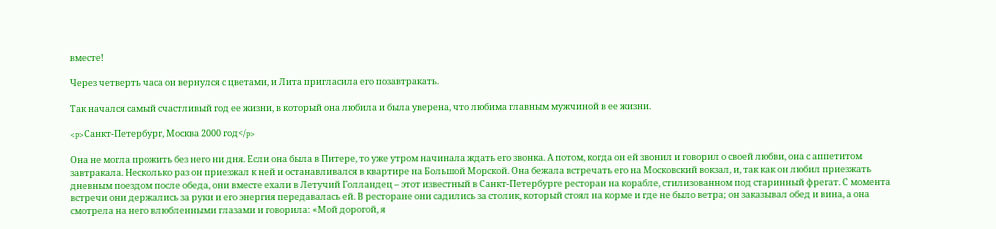вместе!

Через четверть часа он вернулся с цветами, и Лита пригласила его позавтракать.

Так начался самый счастливый год ее жизни, в который она любила и была уверена, что любима главным мужчиной в ее жизни.

<p>Санкт-Петербург, Москва 2000 год</p>

Она не могла прожить без него ни дня. Если она была в Питере, то уже утром начинала ждать его звонка. А потом, когда он ей звонил и говорил о своей любви, она с аппетитом завтракала. Несколько раз он приезжал к ней и останавливался в квартире на Большой Морской. Она бежала встречать его на Московский вокзал, и, так как он любил приезжать дневным поездом после обеда, они вместе ехали в Летучий Голландец – этот известный в Санкт-Петербурге ресторан на корабле, стилизованном под старинный фрегат. С момента встречи они держались за руки и его энергия передавалась ей. В ресторане они садились за столик, который стоял на корме и где не было ветра; он заказывал обед и вина, а она смотрела на него влюбленными глазами и говорила: «Мой дорогой, я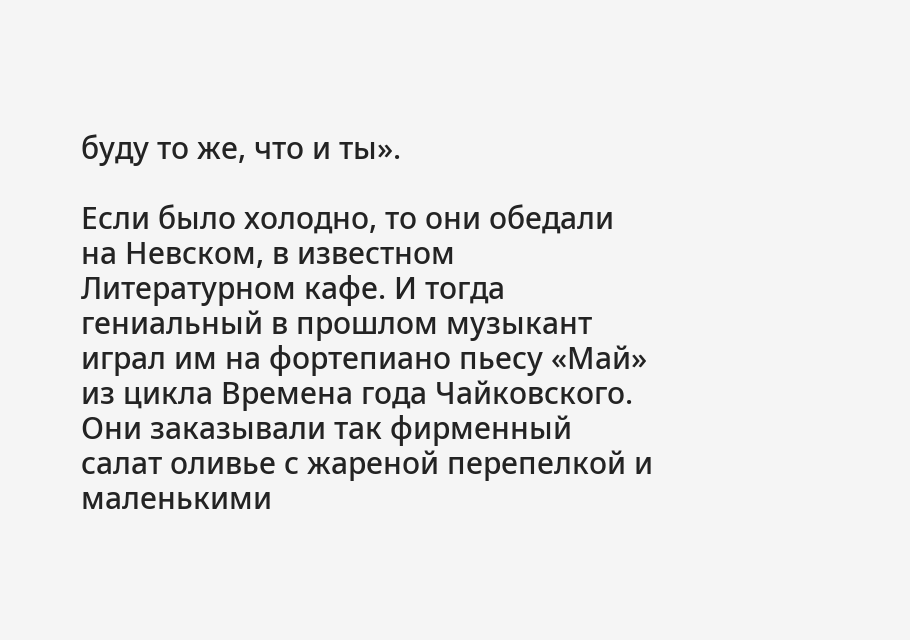буду то же, что и ты».

Если было холодно, то они обедали на Невском, в известном Литературном кафе. И тогда гениальный в прошлом музыкант играл им на фортепиано пьесу «Май» из цикла Времена года Чайковского. Они заказывали так фирменный салат оливье с жареной перепелкой и маленькими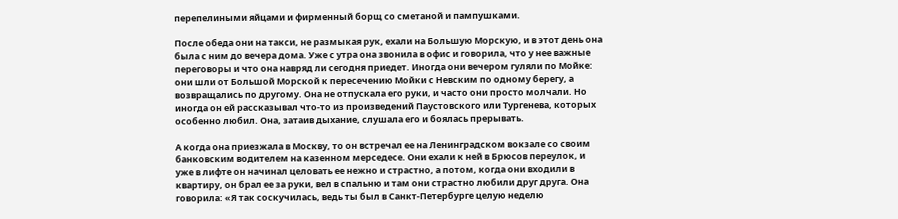перепелиными яйцами и фирменный борщ со сметаной и пампушками.

После обеда они на такси, не размыкая рук, ехали на Большую Морскую, и в этот день она была с ним до вечера дома. Уже с утра она звонила в офис и говорила, что у нее важные переговоры и что она навряд ли сегодня приедет. Иногда они вечером гуляли по Мойке: они шли от Большой Морской к пересечению Мойки с Невским по одному берегу, а возвращались по другому. Она не отпускала его руки, и часто они просто молчали. Но иногда он ей рассказывал что-то из произведений Паустовского или Тургенева, которых особенно любил. Она, затаив дыхание, слушала его и боялась прерывать.

А когда она приезжала в Москву, то он встречал ее на Ленинградском вокзале со своим банковским водителем на казенном мерседесе. Они ехали к ней в Брюсов переулок, и уже в лифте он начинал целовать ее нежно и страстно, а потом, когда они входили в квартиру, он брал ее за руки, вел в спальню и там они страстно любили друг друга. Она говорила: «Я так соскучилась, ведь ты был в Санкт-Петербурге целую неделю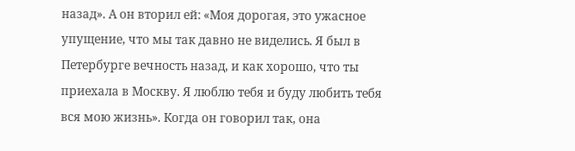назад». А он вторил ей: «Моя дорогая, это ужасное упущение, что мы так давно не виделись. Я был в Петербурге вечность назад, и как хорошо, что ты приехала в Москву. Я люблю тебя и буду любить тебя вся мою жизнь». Когда он говорил так, она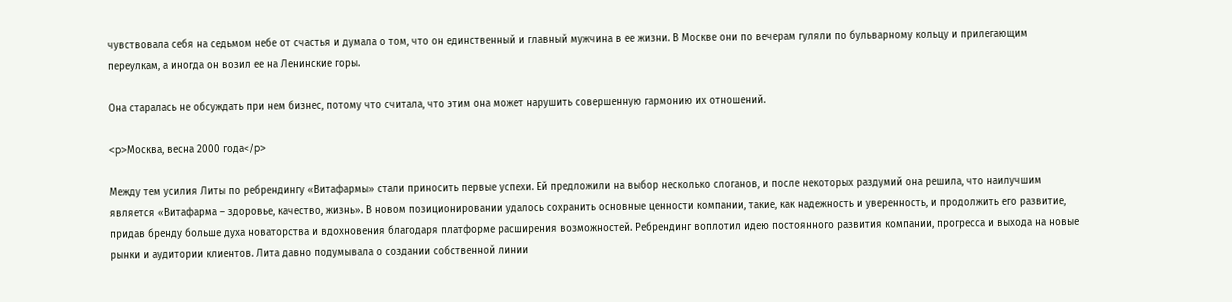чувствовала себя на седьмом небе от счастья и думала о том, что он единственный и главный мужчина в ее жизни. В Москве они по вечерам гуляли по бульварному кольцу и прилегающим переулкам, а иногда он возил ее на Ленинские горы.

Она старалась не обсуждать при нем бизнес, потому что считала, что этим она может нарушить совершенную гармонию их отношений.

<p>Москва, весна 2000 года</p>

Между тем усилия Литы по ребрендингу «Витафармы» стали приносить первые успехи. Ей предложили на выбор несколько слоганов, и после некоторых раздумий она решила, что наилучшим является «Витафарма – здоровье, качество, жизнь». В новом позиционировании удалось сохранить основные ценности компании, такие, как надежность и уверенность, и продолжить его развитие, придав бренду больше духа новаторства и вдохновения благодаря платформе расширения возможностей. Ребрендинг воплотил идею постоянного развития компании, прогресса и выхода на новые рынки и аудитории клиентов. Лита давно подумывала о создании собственной линии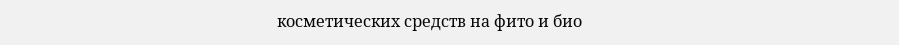косметических средств на фито и био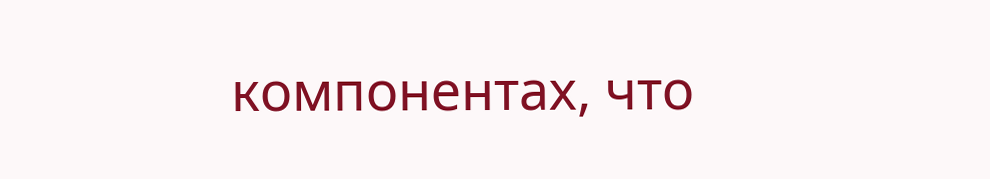компонентах, что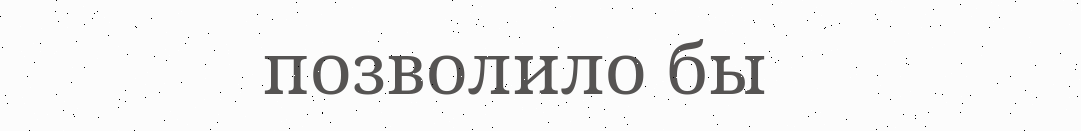позволило бы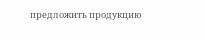предложить продукцию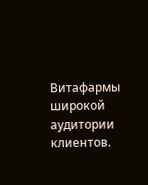Витафармы широкой аудитории клиентов.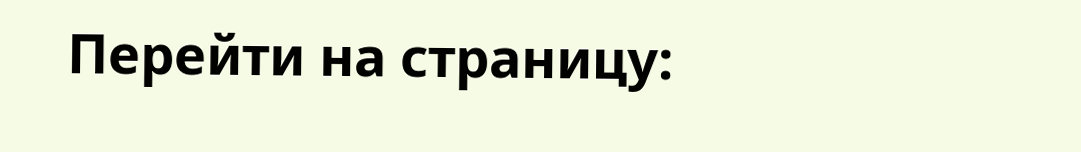Перейти на страницу: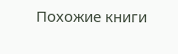Похожие книги